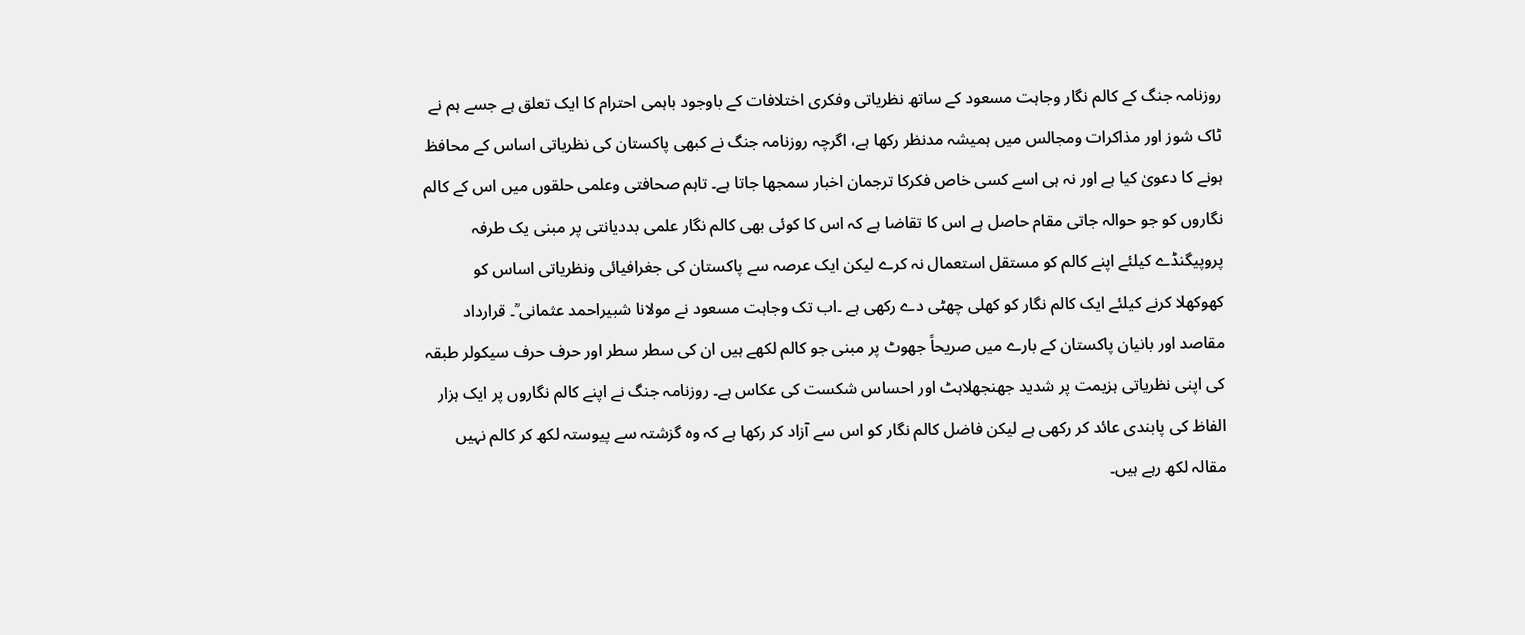روزنامہ جنگ کے کالم نگار وجاہت مسعود کے ساتھ نظریاتی وفکری اختلافات کے باوجود باہمی احترام کا ایک تعلق ہے جسے ہم نے ٹاک شوز اور مذاکرات ومجالس میں ہمیشہ مدنظر رکھا ہے، اگرچہ روزنامہ جنگ نے کبھی پاکستان کی نظریاتی اساس کے محافظ ہونے کا دعویٰ کیا ہے اور نہ ہی اسے کسی خاص فکرکا ترجمان اخبار سمجھا جاتا ہے۔ تاہم صحافتی وعلمی حلقوں میں اس کے کالم نگاروں کو جو حوالہ جاتی مقام حاصل ہے اس کا تقاضا ہے کہ اس کا کوئی بھی کالم نگار علمی بددیانتی پر مبنی یک طرفہ پروپیگنڈے کیلئے اپنے کالم کو مستقل استعمال نہ کرے لیکن ایک عرصہ سے پاکستان کی جغرافیائی ونظریاتی اساس کو کھوکھلا کرنے کیلئے ایک کالم نگار کو کھلی چھٹی دے رکھی ہے ۔اب تک وجاہت مسعود نے مولانا شبیراحمد عثمانی ؒ۔ قرارداد مقاصد اور بانیان پاکستان کے بارے میں صریحاً جھوٹ پر مبنی جو کالم لکھے ہیں ان کی سطر سطر اور حرف حرف سیکولر طبقہ کی اپنی نظریاتی ہزیمت پر شدید جھنجھلاہٹ اور احساس شکست کی عکاس ہے۔ روزنامہ جنگ نے اپنے کالم نگاروں پر ایک ہزار الفاظ کی پابندی عائد کر رکھی ہے لیکن فاضل کالم نگار کو اس سے آزاد کر رکھا ہے کہ وہ گزشتہ سے پیوستہ لکھ کر کالم نہیں مقالہ لکھ رہے ہیں۔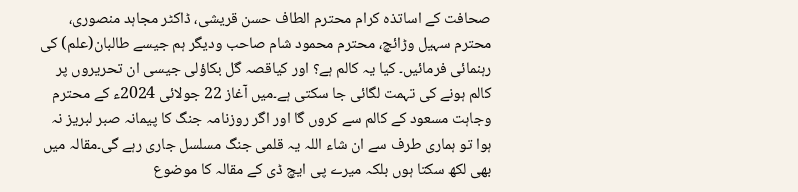صحافت کے اساتذہ کرام محترم الطاف حسن قریشی، ڈاکٹر مجاہد منصوری، محترم سہیل وڑائچ، محترم محمود شام صاحب ودیگر ہم جیسے طالبان(علم) کی رہنمائی فرمائیں۔ کیا یہ کالم ہے؟ اور کیاقصہ گل بکاؤلی جیسی ان تحریروں پر کالم ہونے کی تہمت لگائی جا سکتی ہے۔میں آغاز 22 جولائی 2024ء کے محترم وجاہت مسعود کے کالم سے کروں گا اور اگر روزنامہ جنگ کا پیمانہ صبر لبریز نہ ہوا تو ہماری طرف سے ان شاء اللہ یہ قلمی جنگ مسلسل جاری رہے گی۔مقالہ میں بھی لکھ سکتا ہوں بلکہ میرے پی ایچ ڈی کے مقالہ کا موضوع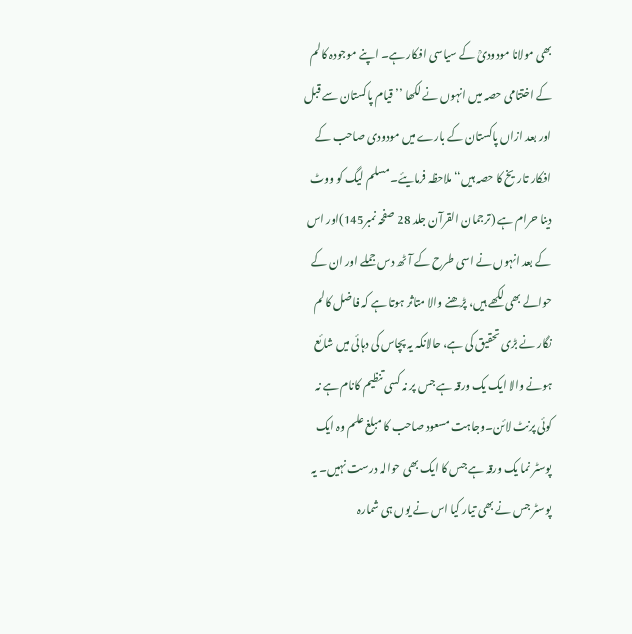بھی مولانا مودودیؒ کے سیاسی افکار ہے۔ اپنے موجودہ کالم کے اختتامی حصہ میں انہوں نے لکھا ’’قیام پاکستان سے قبل اور بعد ازاں پاکستان کے بارے میں مودودی صاحب کے افکار تاریخ کا حصہ ہیں‘‘ ملاحظہ فرمایئے۔ مسلم لیگ کو ووٹ دینا حرام ہے (ترجمان القرآن جلد 28 صفحہ نمبر145)اور اس کے بعد انہوں نے اسی طرح کے آٹھ دس جملے اور ان کے حوالے بھی لکھے ہیں، پڑھنے والا متاثر ہوتا ہے کہ فاضل کالم نگار نے بڑی تحقیق کی ہے، حالانکہ یہ پچاس کی دہائی میں شائع ہونے والا ایک یک ورقہ ہے جس پر نہ کسی تنظیم کانام ہے نہ کوئی پرنٹ لائن۔وجاہت مسعود صاحب کا مبلغ علم وہ ایک پوسٹر نما یک ورقہ ہے جس کا ایک بھی حوالہ درست نہیں۔ یہ پوسٹر جس نے بھی تیار کیا اس نے یوں ہی شمارہ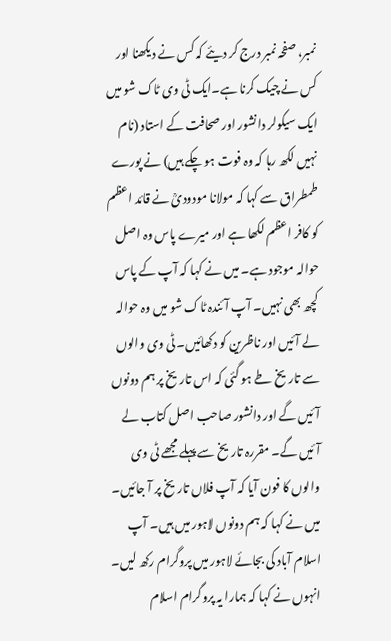نمبر، صفحہ نمبر درج کر دیئے کہ کس نے دیکھنا اور کس نے چیک کرنا ہے۔ایک ٹی وی ٹاک شو میں ایک سیکولر دانشور اور صحافت کے استاد (نام نہیں لکھ رہا کہ وہ فوت ہو چکے ہیں) نے پورے طمطراق سے کہا کہ مولانا مودودیؒ نے قائد اعظم کو کافر اعظم لکھا ہے اور میرے پاس وہ اصل حوالہ موجود ہے۔ میں نے کہا کہ آپ کے پاس کچھ بھی نہیں۔ آپ آئندہ ٹاک شو میں وہ حوالہ لے آئیں اور ناظرین کو دکھائیں۔ ٹی وی والوں سے تاریخ طے ہو گئی کہ اس تاریخ پر ہم دونوں آئیں گے اور دانشور صاحب اصل کتاب لے آئیں گے۔ مقررہ تاریخ سے پہلے مجھے ٹی وی والوں کا فون آیا کہ آپ فلاں تاریخ پر آ جائیں۔ میں نے کہا کہ ہم دونوں لاہور میں ہیں۔ آپ اسلام آباد کی بجائے لاہور میں پروگرام رکھ لیں۔ انہوں نے کہا کہ ہمارا یہ پروگرام اسلام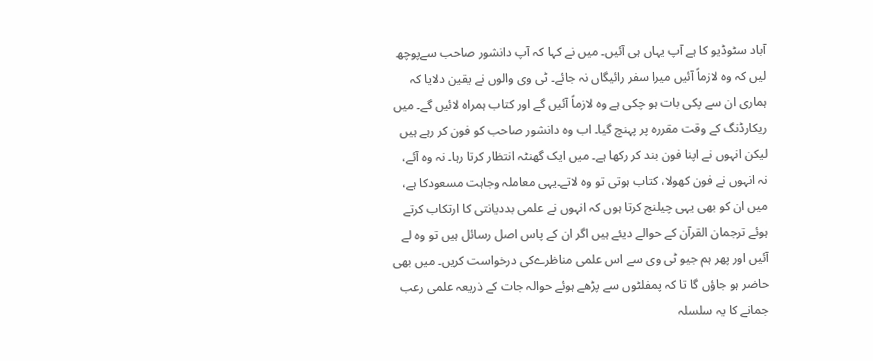آباد سٹوڈیو کا ہے آپ یہاں ہی آئیں۔ میں نے کہا کہ آپ دانشور صاحب سےپوچھ لیں کہ وہ لازماً آئیں میرا سفر رائیگاں نہ جائے۔ ٹی وی والوں نے یقین دلایا کہ ہماری ان سے پکی بات ہو چکی ہے وہ لازماً آئیں گے اور کتاب ہمراہ لائیں گے۔ میں ریکارڈنگ کے وقت مقررہ پر پہنچ گیا۔ اب وہ دانشور صاحب کو فون کر رہے ہیں لیکن انہوں نے اپنا فون بند کر رکھا ہے۔ میں ایک گھنٹہ انتظار کرتا رہا۔ نہ وہ آئے، نہ انہوں نے فون کھولا، کتاب ہوتی تو وہ لاتے۔یہی معاملہ وجاہت مسعودکا ہے، میں ان کو بھی یہی چیلنج کرتا ہوں کہ انہوں نے علمی بددیانتی کا ارتکاب کرتے ہوئے ترجمان القرآن کے حوالے دیئے ہیں اگر ان کے پاس اصل رسائل ہیں تو وہ لے آئیں اور پھر ہم جیو ٹی وی سے اس علمی مناظرےکی درخواست کریں۔ میں بھی حاضر ہو جاؤں گا تا کہ پمفلٹوں سے پڑھے ہوئے حوالہ جات کے ذریعہ علمی رعب جمانے کا یہ سلسلہ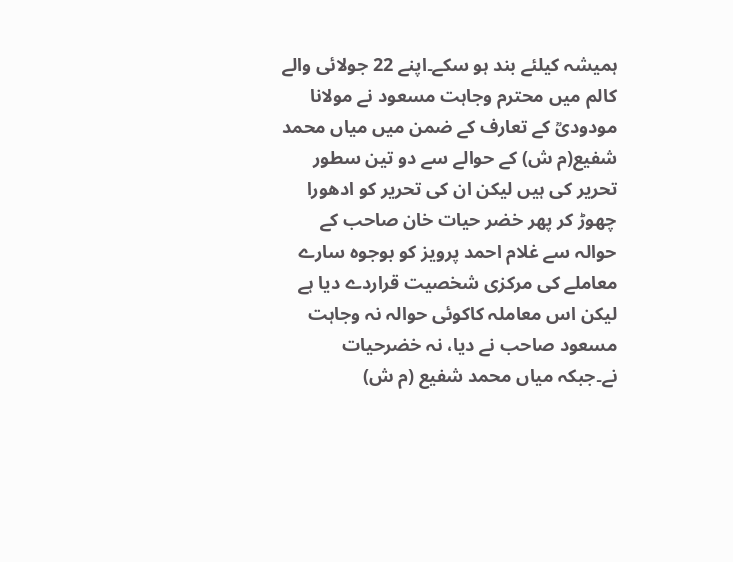ہمیشہ کیلئے بند ہو سکے۔اپنے 22 جولائی والے کالم میں محترم وجاہت مسعود نے مولانا مودودیؒ کے تعارف کے ضمن میں میاں محمد شفیع(م ش) کے حوالے سے دو تین سطور تحریر کی ہیں لیکن ان کی تحریر کو ادھورا چھوڑ کر پھر خضر حیات خان صاحب کے حوالہ سے غلام احمد پرویز کو بوجوہ سارے معاملے کی مرکزی شخصیت قراردے دیا ہے لیکن اس معاملہ کاکوئی حوالہ نہ وجاہت مسعود صاحب نے دیا، نہ خضرحیات نے۔جبکہ میاں محمد شفیع (م ش)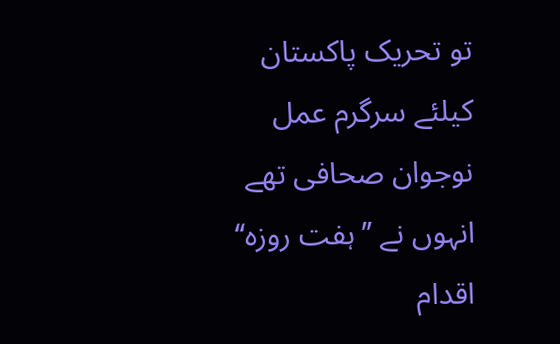تو تحریک پاکستان کیلئے سرگرم عمل نوجوان صحافی تھے انہوں نے ’’ہفت روزہ‘‘ اقدام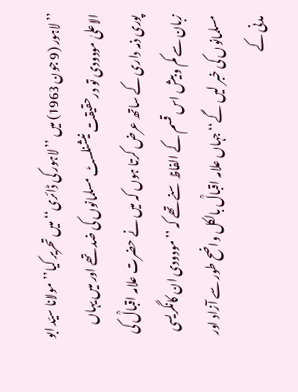’’لاہور (9 جون 1963) میں ’’لاہور کی ڈائری‘‘ میں تحریر کیا’’مولانا سیّد ابو الاعلیٰ مودودی تو درحقیقت نیشنلسٹ مسلمانوں کی ضد تھے اور میں یہاں پوری ذمہ داری کے ساتھ عرض کرتا ہوں کہ میں نے حضرت علامہ اقبالؒ کی زبان سے کم وبیش اس قسم کے الفاظ سنے تھے کہ ’’مودودی ان کانگریسی مسلمانوں کی خبر لیں گے‘‘ جہاں علامہ اقبالؒ بالکل واضح طور سے آزاد اور مدنی کے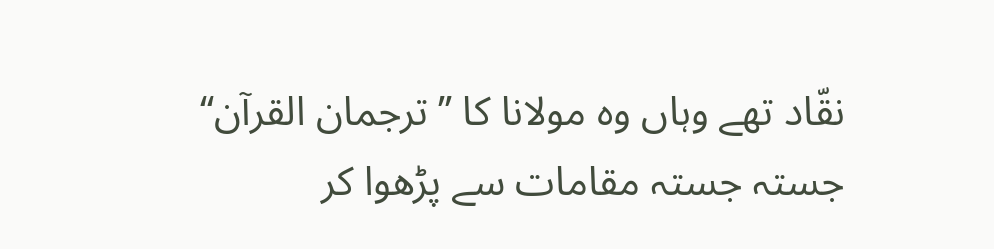نقّاد تھے وہاں وہ مولانا کا ’’ترجمان القرآن‘‘ جستہ جستہ مقامات سے پڑھوا کر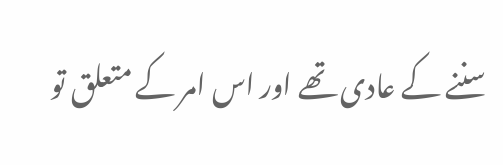سننے کے عادی تھے اور اس امر کے متعلق تو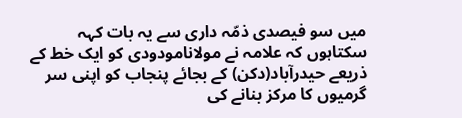میں سو فیصدی ذمّہ داری سے یہ بات کہہ سکتاہوں کہ علامہ نے مولانامودودی کو ایک خط کے ذریعے حیدرآباد(دکن) کے بجائے پنجاب کو اپنی سر گرمیوں کا مرکز بنانے کی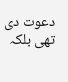دعوت دی تھی بلکہ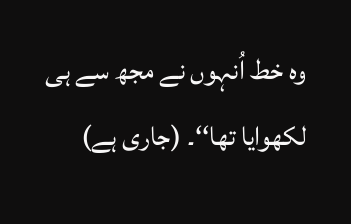وہ خط اُنہوں نے مجھ سے ہی لکھوایا تھا‘‘۔ (جاری ہے)